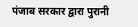पंजाब सरकार द्वारा पुरानी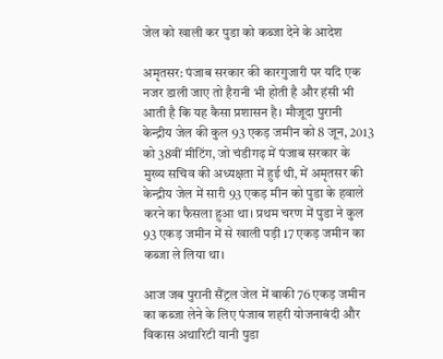जेल को खाली कर पुडा को कब्जा देने के आदेश

अमृतसर: पंजाब सरकार की कारगुजारी पर यदि एक नजर डाली जाए तो हैरानी भी होती है और हंसी भी आती है कि यह कैसा प्रशासन है। मौजूदा पुरानी केन्द्रीय जेल की कुल 93 एकड़ जमीन को 8 जून, 2013 को 38वीं मीटिंग, जो चंडीगढ़ में पंजाब सरकार के मुख्य सचिव की अध्यक्षता में हुई थी, में अमृतसर की केन्द्रीय जेल में सारी 93 एकड़ मीन को पुडा के हवाले करने का फैसला हुआ था। प्रथम चरण में पुडा ने कुल 93 एकड़ जमीन में से खाली पड़ी 17 एकड़ जमीन का कब्जा ले लिया था।

आज जब पुरानी सैंट्रल जेल में बाकी 76 एकड़ जमीन का कब्जा लेने के लिए पंजाब शहरी योजनाबंदी और विकास अथारिटी यानी पुडा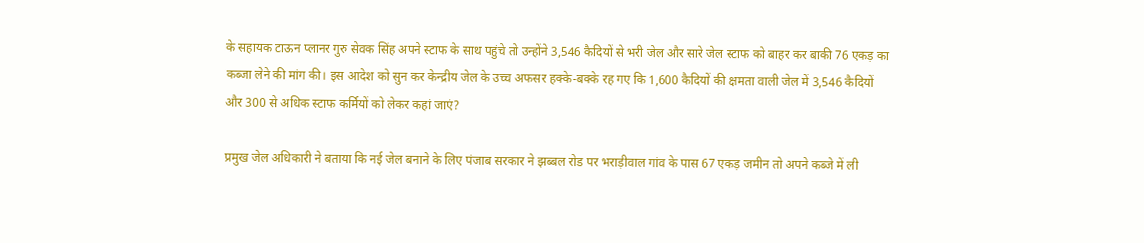के सहायक टाऊन प्लानर गुरु सेवक सिंह अपने स्टाफ के साथ पहुंचे तो उन्होंने 3,546 कैदियों से भरी जेल और सारे जेल स्टाफ को बाहर कर बाकी 76 एकड़ का कब्जा लेने की मांग की। इस आदेश को सुन कर केन्द्रीय जेल के उच्च अफसर हक्के-बक्के रह गए कि 1,600 कैदियों की क्षमता वाली जेल में 3,546 कैदियों और 300 से अधिक स्टाफ कर्मियों को लेकर कहां जाएं?

प्रमुख जेल अधिकारी ने बताया कि नई जेल बनाने के लिए पंजाब सरकार ने झब्बल रोड पर भराड़ीवाल गांव के पास 67 एकड़ जमीन तो अपने कब्जे में ली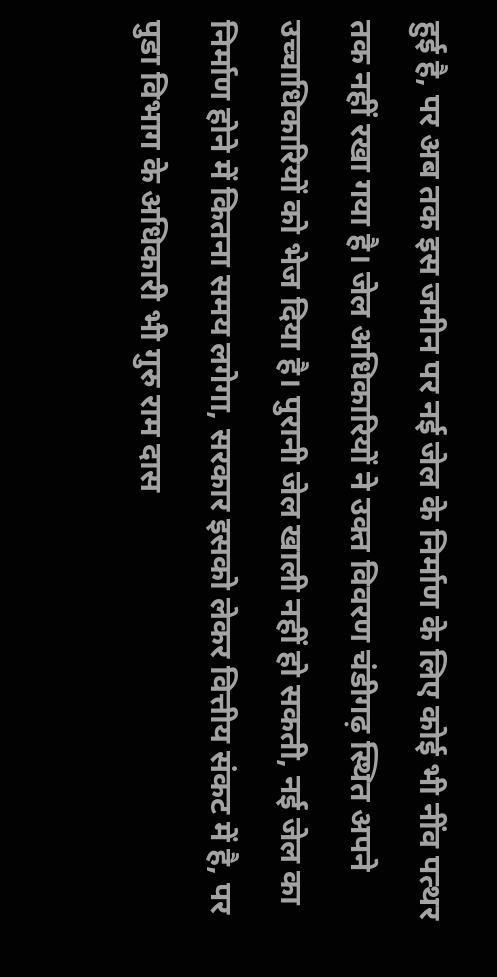हुई है, पर अब तक इस जमीन पर नई जेल के निर्माण के लिए कोई भी नींव पत्थर तक नहीं रखा गया है। जेल अधिकारियों ने उक्त विवरण चंडीगढ़ स्थित अपने उच्चाधिकारियों को भेज दिया है। पुरानी जेल खाली नहीं हो सकती, नई जेल का निर्माण होने में कितना समय लगेगा, सरकार इसको लेकर वित्तीय संकट में है, पर पुडा विभाग के अधिकारी भी गुरु राम दास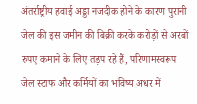अंतर्राष्ट्रीय हवाई अड्डा नजदीक होने के कारण पुरानी जेल की इस जमीन की बिक्री करके करोड़ों से अरबों रुपए कमाने के लिए तड़प रहे हैं, परिणामस्वरूप जेल स्टाफ और कर्मियों का भविष्य अधर में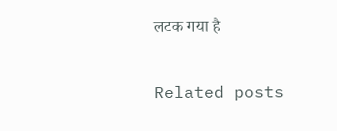लटक गया है

Related posts